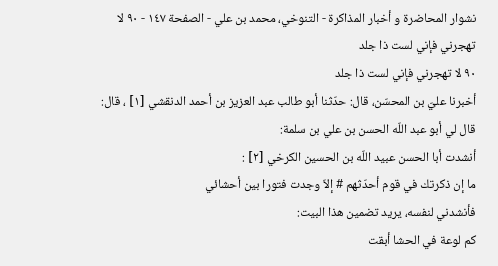نشوار المحاضرة و أخبار المذاكرة - التنوخي، محمد بن علي - الصفحة ١٤٧ - ٩٠ لا تهجرني فإني لست ذا جلد
٩٠ لا تهجرني فإني لست ذا جلد
أخبرنا عليّ بن المحسّن، قال: حدّثنا أبو طالب عبد العزيز بن أحمد الدنقشي [١] ، قال: قال لي أبو عبد اللّه الحسن بن علي بن سلمة:
أنشدت أبا الحسن عبيد اللّه بن الحسين الكرخي [٢] :
ما إن ذكرتك في قوم أحدّثهم # إلاّ وجدت فتورا بين أحشائي
فأنشدني لنفسه، يريد تضمين هذا البيت:
كم لوعة في الحشا أبقت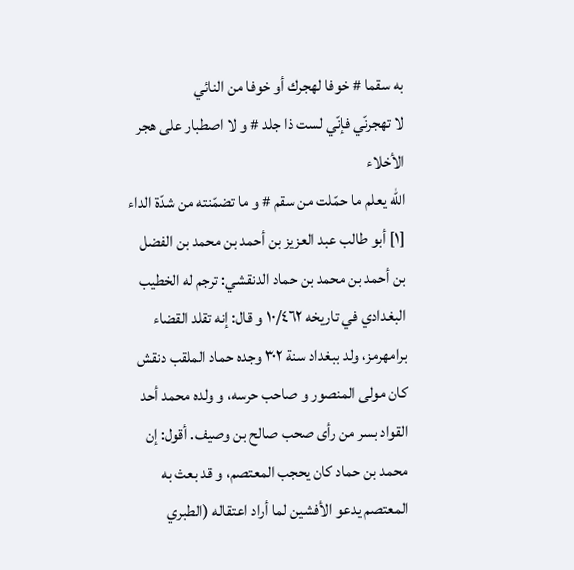به سقما # خوفا لهجرك أو خوفا من النائي
لا تهجرنّي فإنّي لست ذا جلد # و لا اصطبار على هجر الأخلاء
اللّه يعلم ما حمّلت من سقم # و ما تضمّنته من شدّة الداء
[١] أبو طالب عبد العزيز بن أحمد بن محمد بن الفضل بن أحمد بن محمد بن حماد الدنقشي: ترجم له الخطيب البغدادي في تاريخه ١٠/٤٦٢ و قال: إنه تقلد القضاء برامهرمز، ولد ببغداد سنة ٣٠٢ وجده حماد الملقب دنقش كان مولى المنصور و صاحب حرسه، و ولده محمد أحد القواد بسر من رأى صحب صالح بن وصيف. أقول: إن محمد بن حماد كان يحجب المعتصم، و قد بعث به المعتصم يدعو الأفشين لما أراد اعتقاله (الطبري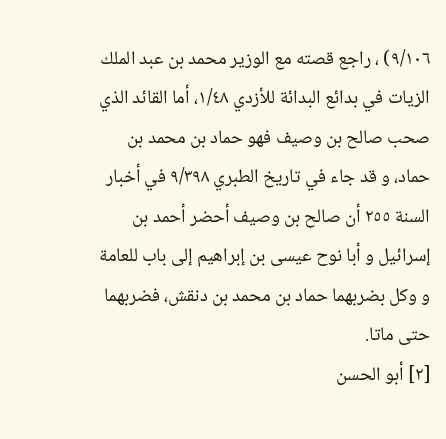٩/١٠٦) ، راجع قصته مع الوزير محمد بن عبد الملك الزيات في بدائع البدائة للأزدي ١/٤٨، أما القائد الذي صحب صالح بن وصيف فهو حماد بن محمد بن حماد، و قد جاء في تاريخ الطبري ٩/٣٩٨ في أخبار السنة ٢٥٥ أن صالح بن وصيف أحضر أحمد بن إسرائيل و أبا نوح عيسى بن إبراهيم إلى باب للعامة و وكل بضربهما حماد بن محمد بن دنقش، فضربهما حتى ماتا.
[٢] أبو الحسن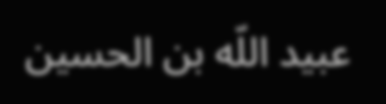عبيد اللّه بن الحسين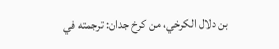بن دلال الكرخي، من كرخ جدان: ترجمته في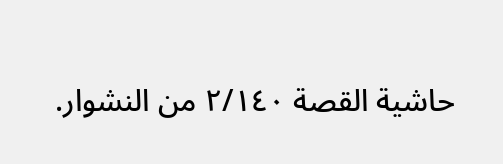حاشية القصة ٢/١٤٠ من النشوار.